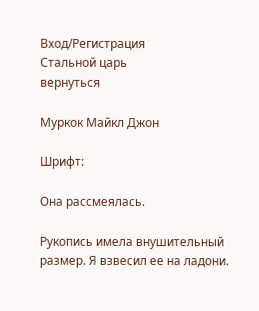Вход/Регистрация
Стальной царь
вернуться

Муркок Майкл Джон

Шрифт:

Она рассмеялась.

Рукопись имела внушительный размер. Я взвесил ее на ладони.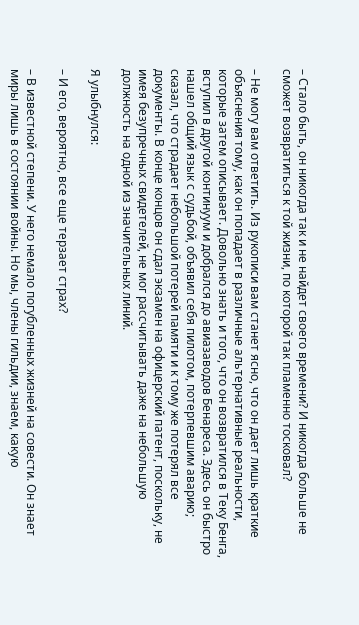– Стало быть, он никогда так и не найдет своего времени? И никогда больше не сможет возвратиться к той жизни, по которой так пламенно тосковал?

– Не могу вам ответить. Из рукописи вам станет ясно, что он дает лишь краткие объяснения тому, как он попадает в различные альтернативные реальности, которые затем описывает. Довольно знать и того, что он возвратился в Теку Бенга, вступил в другой континуум и добрался до авиазаводов Бенареса. Здесь он быстро нашел общий язык с судьбой, объявил себя пилотом, потерпевшим аварию; сказал, что страдает небольшой потерей памяти и к тому же потерял все документы. В конце концов он сдал экзамен на офицерский патент, поскольку, не имея безупречных свидетелей, не мог рассчитывать даже на небольшую должность на одной из значительных линий.

Я улыбнулся:

– И его, вероятно, все еще терзает страх?

– В известной степени. У него немало погубленных жизней на совести. Он знает миры лишь в состоянии войны. Но мы, члены гильдии, знаем, какую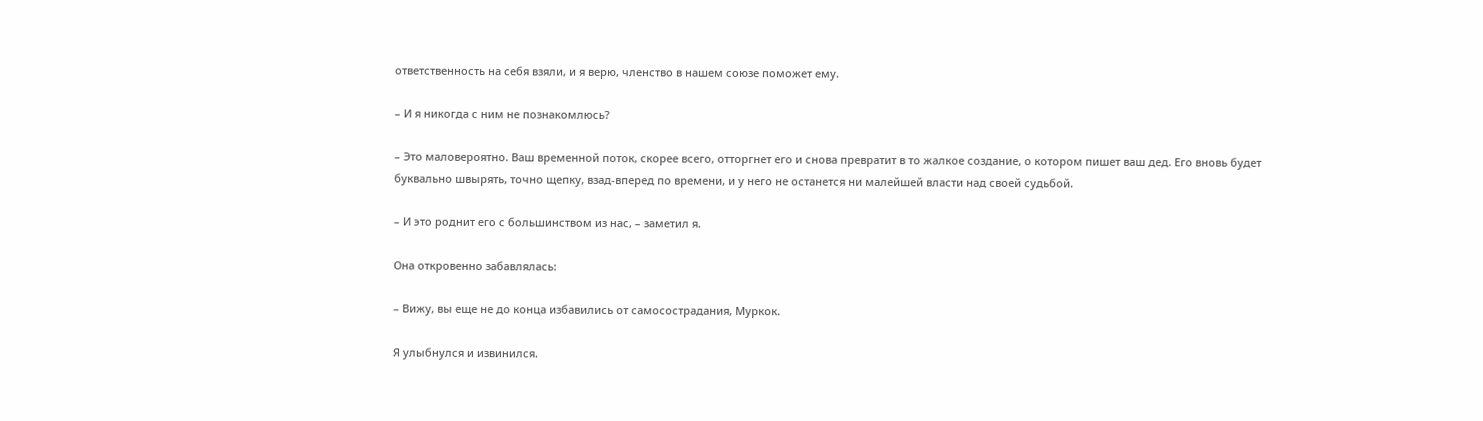ответственность на себя взяли, и я верю, членство в нашем союзе поможет ему.

– И я никогда с ним не познакомлюсь?

– Это маловероятно. Ваш временной поток, скорее всего, отторгнет его и снова превратит в то жалкое создание, о котором пишет ваш дед. Его вновь будет буквально швырять, точно щепку, взад-вперед по времени, и у него не останется ни малейшей власти над своей судьбой.

– И это роднит его с большинством из нас, – заметил я.

Она откровенно забавлялась:

– Вижу, вы еще не до конца избавились от самосострадания, Муркок.

Я улыбнулся и извинился.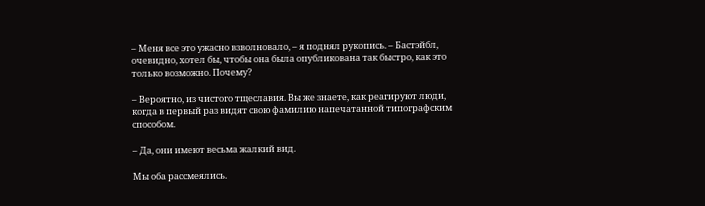– Меня все это ужасно взволновало, – я поднял рукопись. – Бастэйбл, очевидно, хотел бы, чтобы она была опубликована так быстро, как это только возможно. Почему?

– Вероятно, из чистого тщеславия. Вы же знаете, как реагируют люди, когда в первый раз видят свою фамилию напечатанной типографским способом.

– Да, они имеют весьма жалкий вид.

Мы оба рассмеялись.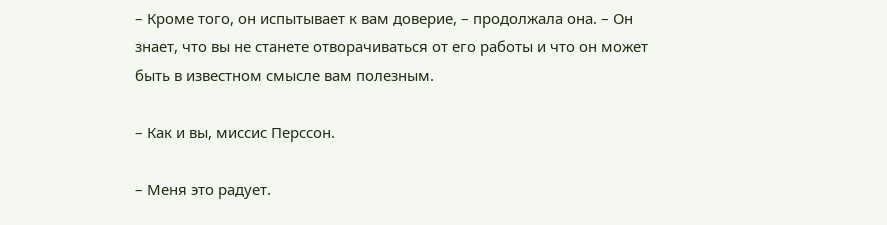– Кроме того, он испытывает к вам доверие, – продолжала она. – Он знает, что вы не станете отворачиваться от его работы и что он может быть в известном смысле вам полезным.

– Как и вы, миссис Перссон.

– Меня это радует.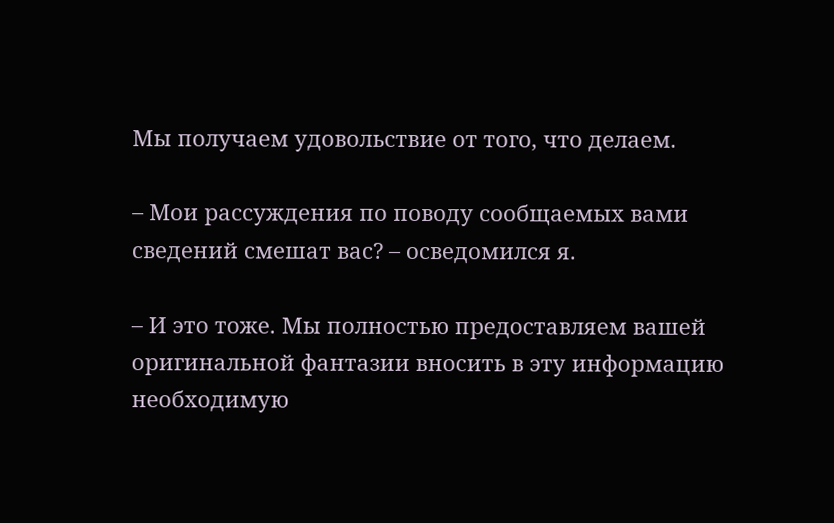Мы получаем удовольствие от того, что делаем.

– Мои рассуждения по поводу сообщаемых вами сведений смешат вас? – осведомился я.

– И это тоже. Мы полностью предоставляем вашей оригинальной фантазии вносить в эту информацию необходимую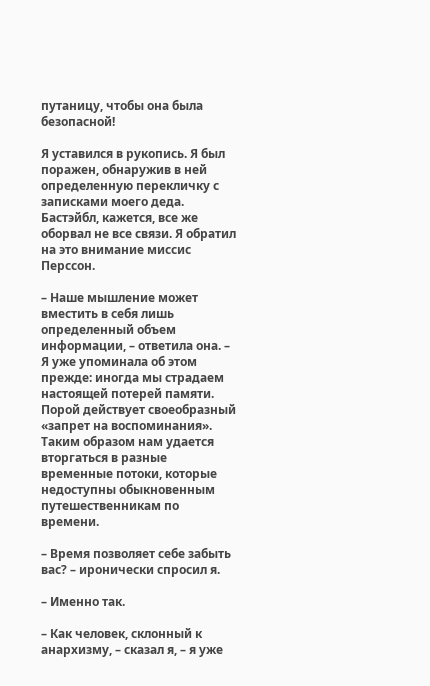путаницу, чтобы она была безопасной!

Я уставился в рукопись. Я был поражен, обнаружив в ней определенную перекличку с записками моего деда. Бастэйбл, кажется, все же оборвал не все связи. Я обратил на это внимание миссис Перссон.

– Наше мышление может вместить в себя лишь определенный объем информации, – ответила она. – Я уже упоминала об этом прежде: иногда мы страдаем настоящей потерей памяти. Порой действует своеобразный «запрет на воспоминания». Таким образом нам удается вторгаться в разные временные потоки, которые недоступны обыкновенным путешественникам по времени.

– Время позволяет себе забыть вас? – иронически спросил я.

– Именно так.

– Как человек, склонный к анархизму, – сказал я, – я уже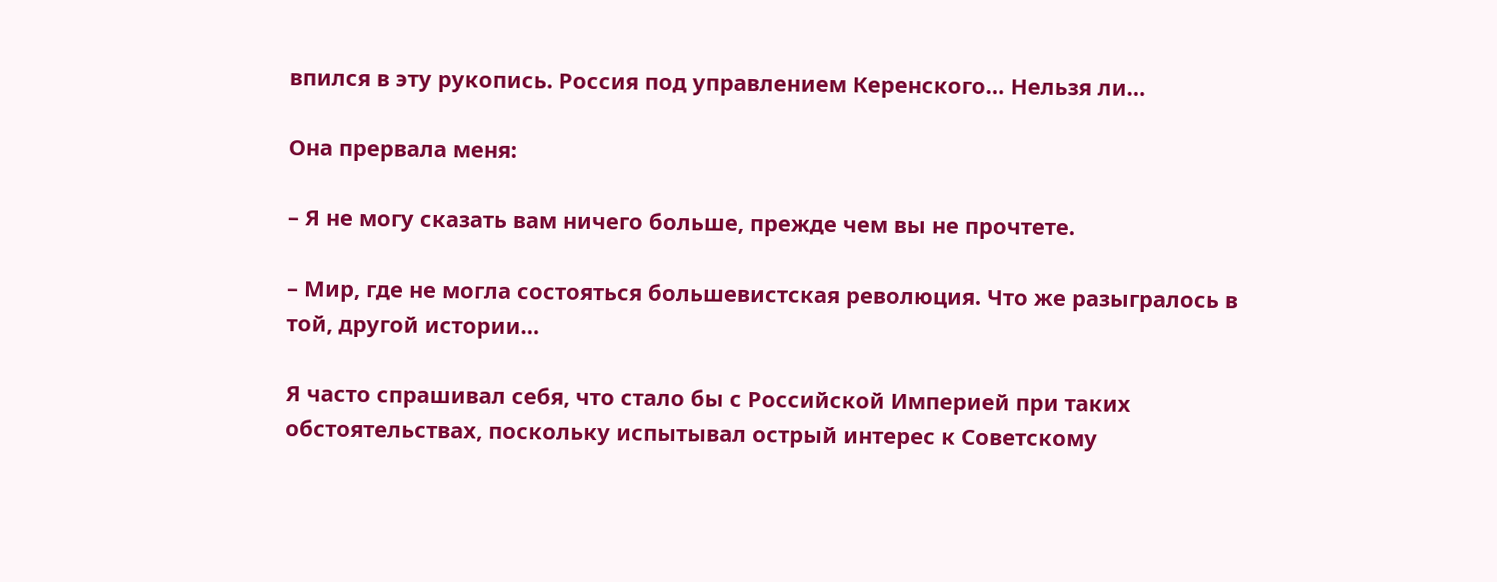впился в эту рукопись. Россия под управлением Керенского… Нельзя ли…

Она прервала меня:

– Я не могу сказать вам ничего больше, прежде чем вы не прочтете.

– Мир, где не могла состояться большевистская революция. Что же разыгралось в той, другой истории…

Я часто спрашивал себя, что стало бы с Российской Империей при таких обстоятельствах, поскольку испытывал острый интерес к Советскому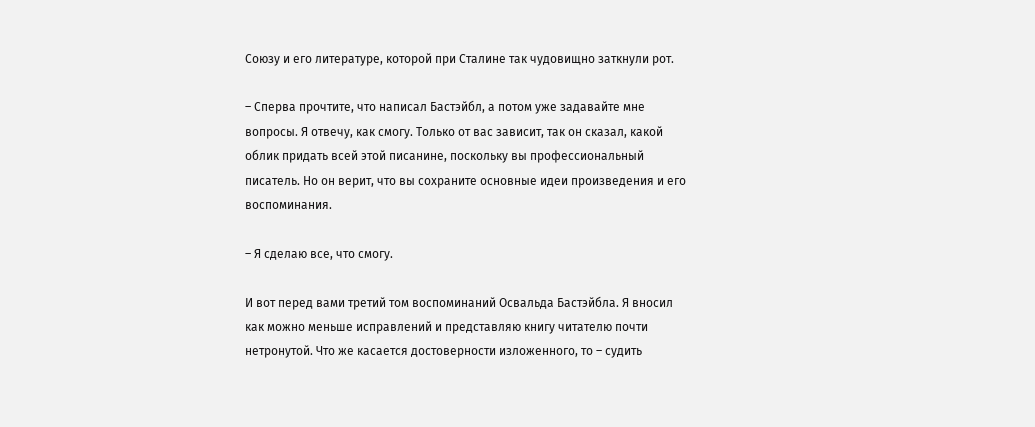Союзу и его литературе, которой при Сталине так чудовищно заткнули рот.

– Сперва прочтите, что написал Бастэйбл, а потом уже задавайте мне вопросы. Я отвечу, как смогу. Только от вас зависит, так он сказал, какой облик придать всей этой писанине, поскольку вы профессиональный писатель. Но он верит, что вы сохраните основные идеи произведения и его воспоминания.

– Я сделаю все, что смогу.

И вот перед вами третий том воспоминаний Освальда Бастэйбла. Я вносил как можно меньше исправлений и представляю книгу читателю почти нетронутой. Что же касается достоверности изложенного, то – судить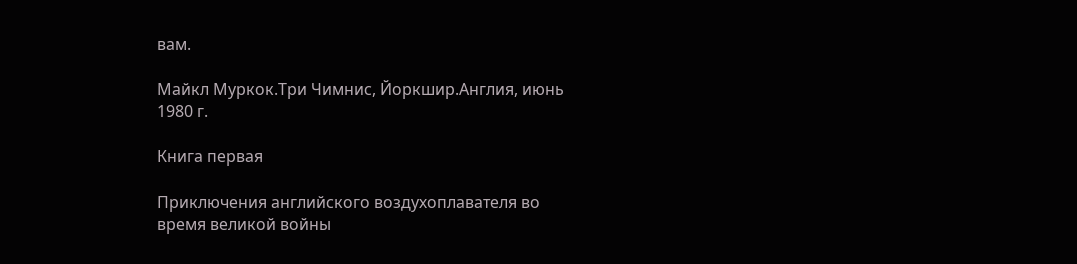вам.

Майкл Муркок.Три Чимнис, Йоркшир.Англия, июнь 1980 г.

Книга первая

Приключения английского воздухоплавателя во время великой войны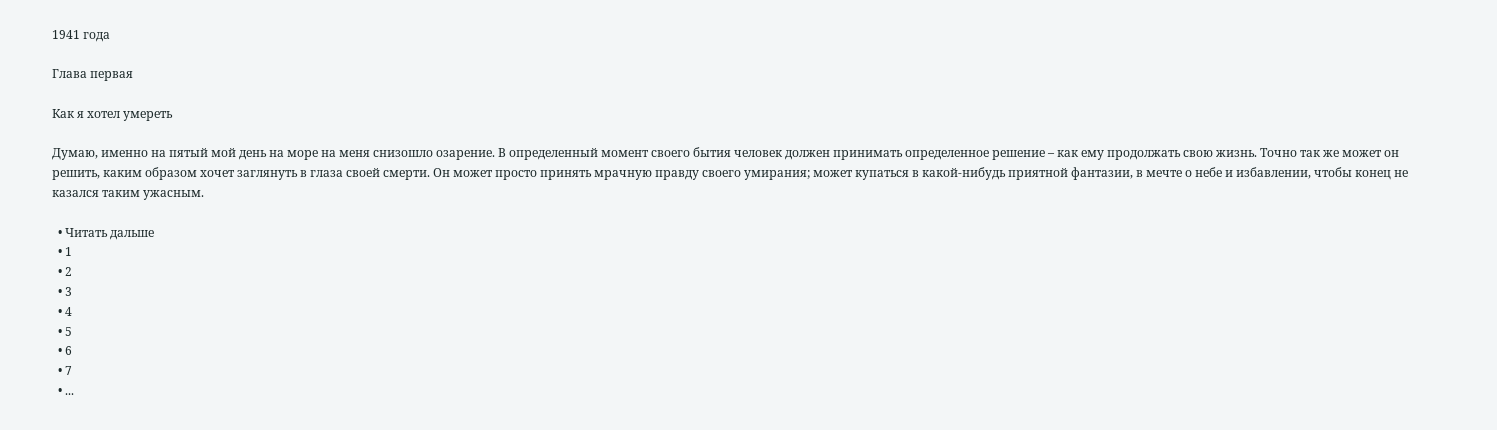1941 года

Глава первая

Как я хотел умереть

Думаю, именно на пятый мой день на море на меня снизошло озарение. В определенный момент своего бытия человек должен принимать определенное решение – как ему продолжать свою жизнь. Точно так же может он решить, каким образом хочет заглянуть в глаза своей смерти. Он может просто принять мрачную правду своего умирания; может купаться в какой-нибудь приятной фантазии, в мечте о небе и избавлении, чтобы конец не казался таким ужасным.

  • Читать дальше
  • 1
  • 2
  • 3
  • 4
  • 5
  • 6
  • 7
  • ...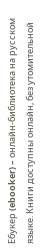Ебукер (ebooker) – онлайн-библиотека на русском языке. Книги доступны онлайн, без утомительной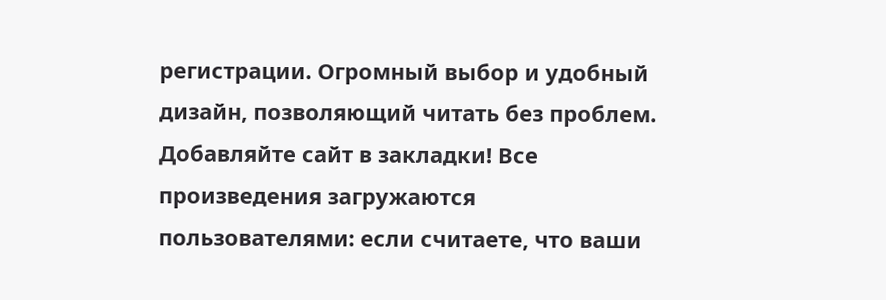регистрации. Огромный выбор и удобный дизайн, позволяющий читать без проблем. Добавляйте сайт в закладки! Все произведения загружаются пользователями: если считаете, что ваши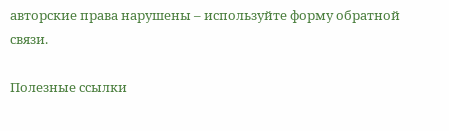авторские права нарушены – используйте форму обратной связи.

Полезные ссылки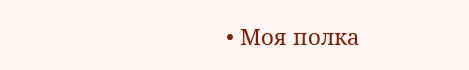• Моя полка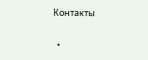Контакты

  •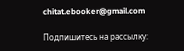chitat.ebooker@gmail.com

Подпишитесь на рассылку: